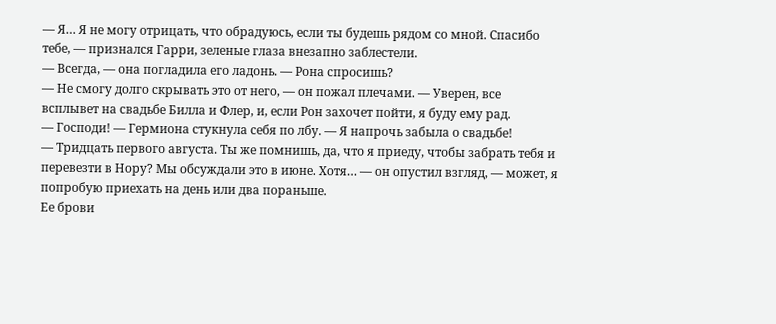— Я… Я не могу отрицать, что обрадуюсь, если ты будешь рядом со мной. Спасибо тебе, — признался Гарри, зеленые глаза внезапно заблестели.
— Всегда, — она погладила его ладонь. — Рона спросишь?
— Не смогу долго скрывать это от него, — он пожал плечами. — Уверен, все всплывет на свадьбе Билла и Флер, и, если Рон захочет пойти, я буду ему рад.
— Господи! — Гермиона стукнула себя по лбу. — Я напрочь забыла о свадьбе!
— Тридцать первого августа. Ты же помнишь, да, что я приеду, чтобы забрать тебя и перевезти в Нору? Мы обсуждали это в июне. Хотя… — он опустил взгляд, — может, я попробую приехать на день или два пораньше.
Ее брови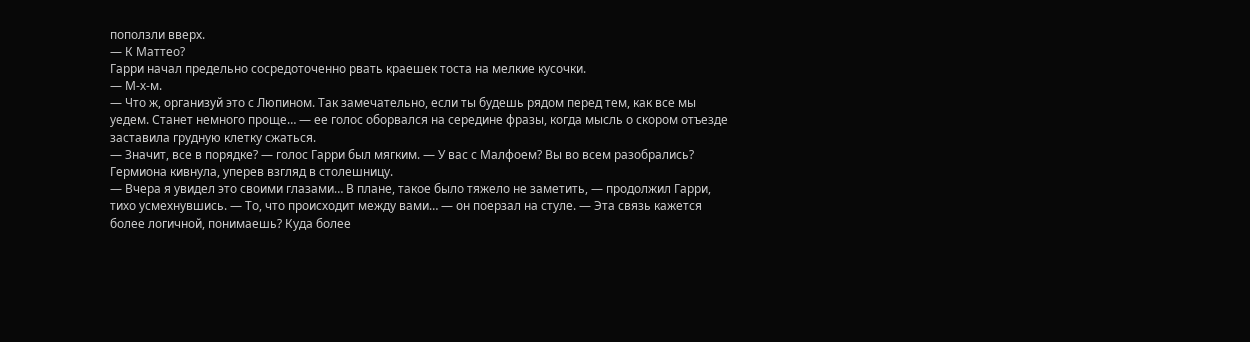поползли вверх.
— К Маттео?
Гарри начал предельно сосредоточенно рвать краешек тоста на мелкие кусочки.
— М-х-м.
— Что ж, организуй это с Люпином. Так замечательно, если ты будешь рядом перед тем, как все мы уедем. Станет немного проще… — ее голос оборвался на середине фразы, когда мысль о скором отъезде заставила грудную клетку сжаться.
— Значит, все в порядке? — голос Гарри был мягким. — У вас с Малфоем? Вы во всем разобрались?
Гермиона кивнула, уперев взгляд в столешницу.
— Вчера я увидел это своими глазами… В плане, такое было тяжело не заметить, — продолжил Гарри, тихо усмехнувшись. — То, что происходит между вами… — он поерзал на стуле. — Эта связь кажется более логичной, понимаешь? Куда более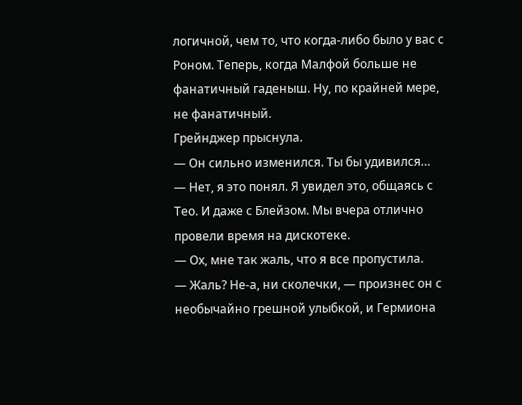логичной, чем то, что когда-либо было у вас с Роном. Теперь, когда Малфой больше не фанатичный гаденыш. Ну, по крайней мере, не фанатичный.
Грейнджер прыснула.
— Он сильно изменился. Ты бы удивился…
— Нет, я это понял. Я увидел это, общаясь с Тео. И даже с Блейзом. Мы вчера отлично провели время на дискотеке.
— Ох, мне так жаль, что я все пропустила.
— Жаль? Не-а, ни сколечки, — произнес он с необычайно грешной улыбкой, и Гермиона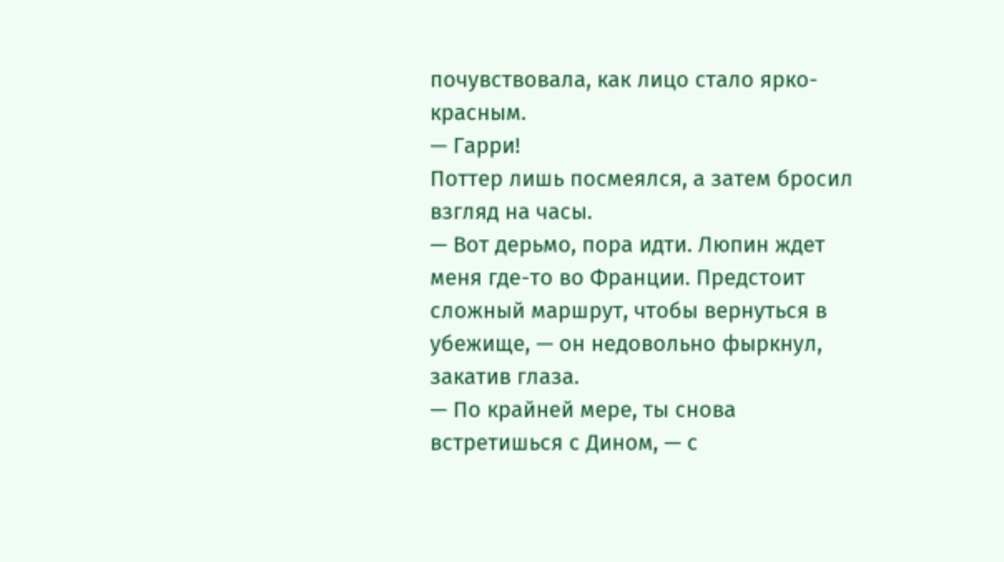почувствовала, как лицо стало ярко-красным.
— Гарри!
Поттер лишь посмеялся, а затем бросил взгляд на часы.
— Вот дерьмо, пора идти. Люпин ждет меня где-то во Франции. Предстоит сложный маршрут, чтобы вернуться в убежище, — он недовольно фыркнул, закатив глаза.
— По крайней мере, ты снова встретишься с Дином, — с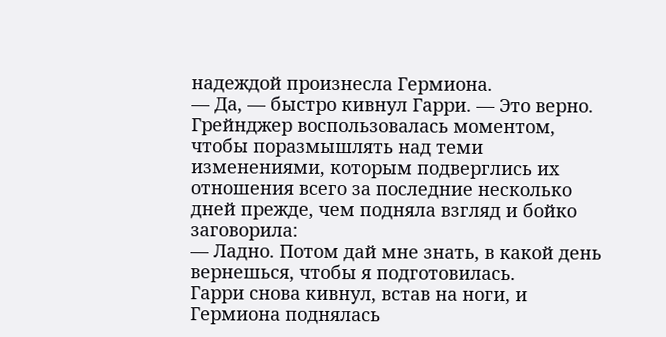надеждой произнесла Гермиона.
— Да, — быстро кивнул Гарри. — Это верно.
Грейнджер воспользовалась моментом, чтобы поразмышлять над теми изменениями, которым подверглись их отношения всего за последние несколько дней прежде, чем подняла взгляд и бойко заговорила:
— Ладно. Потом дай мне знать, в какой день вернешься, чтобы я подготовилась.
Гарри снова кивнул, встав на ноги, и Гермиона поднялась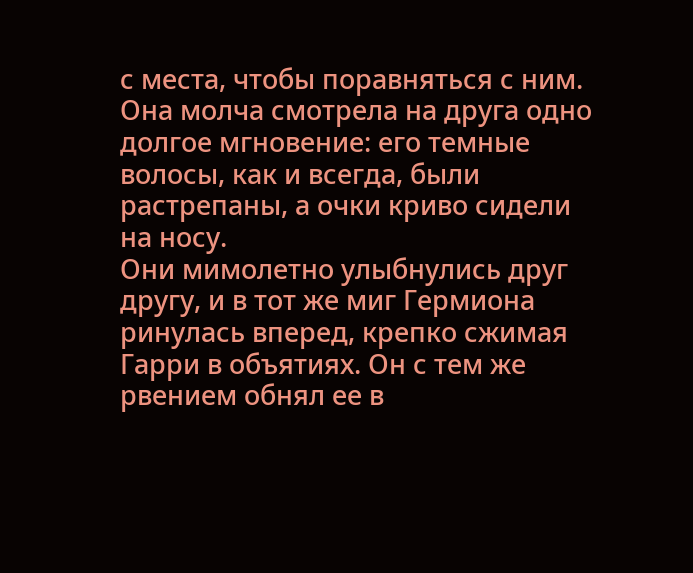с места, чтобы поравняться с ним. Она молча смотрела на друга одно долгое мгновение: его темные волосы, как и всегда, были растрепаны, а очки криво сидели на носу.
Они мимолетно улыбнулись друг другу, и в тот же миг Гермиона ринулась вперед, крепко сжимая Гарри в объятиях. Он с тем же рвением обнял ее в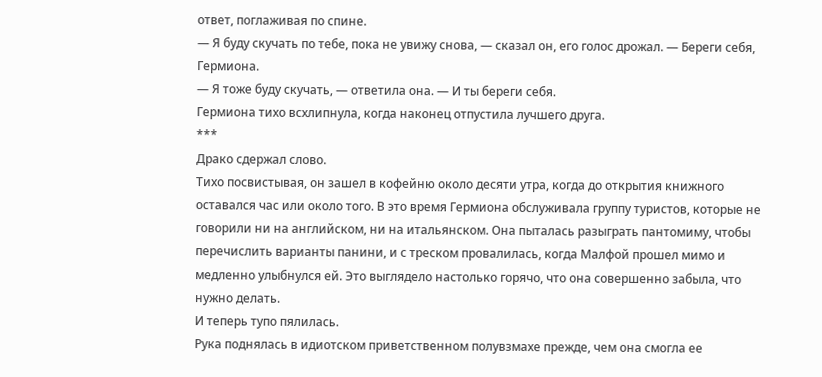ответ, поглаживая по спине.
— Я буду скучать по тебе, пока не увижу снова, — сказал он, его голос дрожал. — Береги себя, Гермиона.
— Я тоже буду скучать, — ответила она. — И ты береги себя.
Гермиона тихо всхлипнула, когда наконец отпустила лучшего друга.
***
Драко сдержал слово.
Тихо посвистывая, он зашел в кофейню около десяти утра, когда до открытия книжного оставался час или около того. В это время Гермиона обслуживала группу туристов, которые не говорили ни на английском, ни на итальянском. Она пыталась разыграть пантомиму, чтобы перечислить варианты панини, и с треском провалилась, когда Малфой прошел мимо и медленно улыбнулся ей. Это выглядело настолько горячо, что она совершенно забыла, что нужно делать.
И теперь тупо пялилась.
Рука поднялась в идиотском приветственном полувзмахе прежде, чем она смогла ее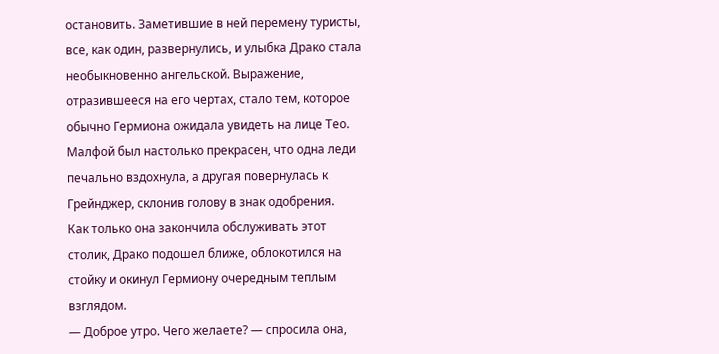остановить. Заметившие в ней перемену туристы, все, как один, развернулись, и улыбка Драко стала необыкновенно ангельской. Выражение, отразившееся на его чертах, стало тем, которое обычно Гермиона ожидала увидеть на лице Тео. Малфой был настолько прекрасен, что одна леди печально вздохнула, а другая повернулась к Грейнджер, склонив голову в знак одобрения.
Как только она закончила обслуживать этот столик, Драко подошел ближе, облокотился на стойку и окинул Гермиону очередным теплым взглядом.
— Доброе утро. Чего желаете? — спросила она,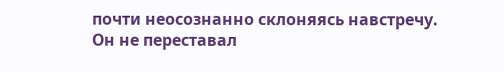почти неосознанно склоняясь навстречу.
Он не переставал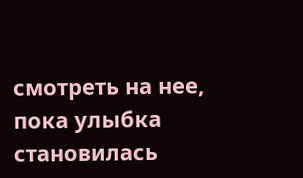смотреть на нее, пока улыбка становилась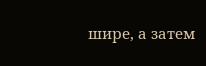шире, а затем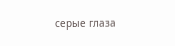серые глаза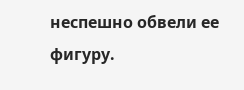неспешно обвели ее фигуру.